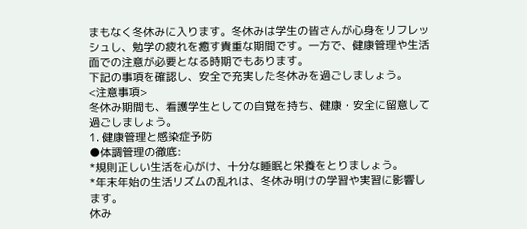まもなく冬休みに入ります。冬休みは学生の皆さんが心身をリフレッシュし、勉学の疲れを癒す貴重な期間です。一方で、健康管理や生活面での注意が必要となる時期でもあります。
下記の事項を確認し、安全で充実した冬休みを過ごしましょう。
<注意事項>
冬休み期間も、看護学生としての自覚を持ち、健康・安全に留意して過ごしましょう。
1. 健康管理と感染症予防
●体調管理の徹底:
*規則正しい生活を心がけ、十分な睡眠と栄養をとりましょう。
*年末年始の生活リズムの乱れは、冬休み明けの学習や実習に影響します。
休み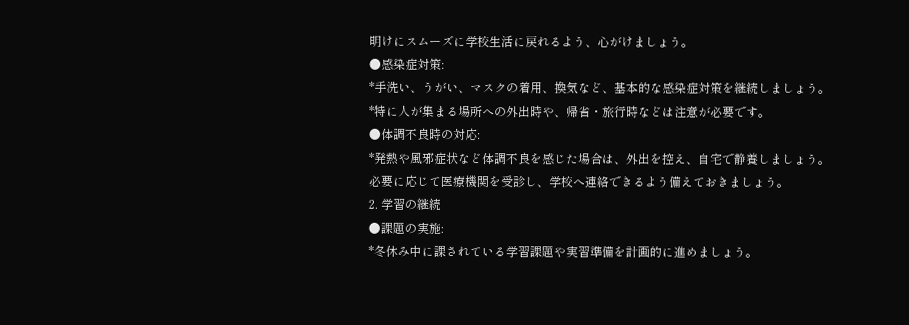明けにスムーズに学校生活に戻れるよう、心がけましょう。
●感染症対策:
*手洗い、うがい、マスクの着用、換気など、基本的な感染症対策を継続しましょう。
*特に人が集まる場所への外出時や、帰省・旅行時などは注意が必要です。
●体調不良時の対応:
*発熱や風邪症状など体調不良を感じた場合は、外出を控え、自宅で静養しましょう。
必要に応じて医療機関を受診し、学校へ連絡できるよう備えておきましょう。
2. 学習の継続
●課題の実施:
*冬休み中に課されている学習課題や実習準備を計画的に進めましょう。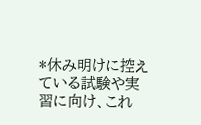*休み明けに控えている試験や実習に向け、これ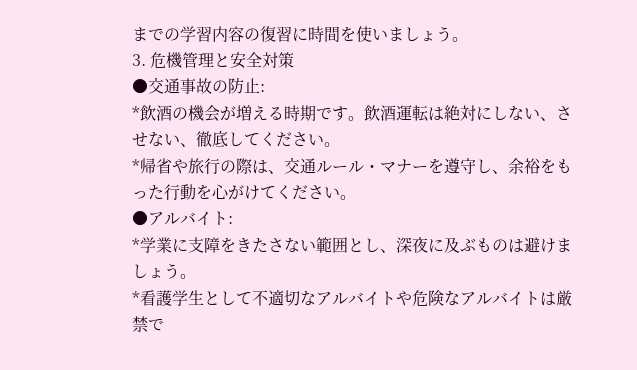までの学習内容の復習に時間を使いましょう。
3. 危機管理と安全対策
●交通事故の防止:
*飲酒の機会が増える時期です。飲酒運転は絶対にしない、させない、徹底してください。
*帰省や旅行の際は、交通ルール・マナーを遵守し、余裕をもった行動を心がけてください。
●アルバイト:
*学業に支障をきたさない範囲とし、深夜に及ぶものは避けましょう。
*看護学生として不適切なアルバイトや危険なアルバイトは厳禁で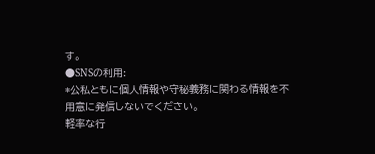す。
●SNSの利用:
*公私ともに個人情報や守秘義務に関わる情報を不用意に発信しないでください。
軽率な行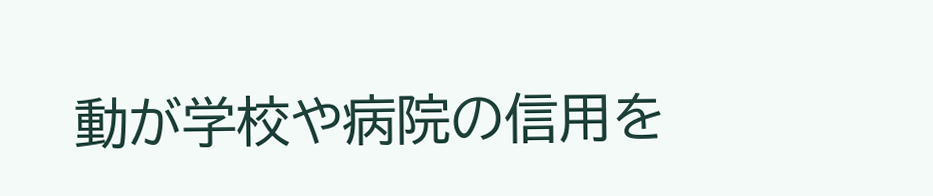動が学校や病院の信用を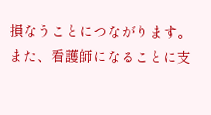損なうことにつながります。
また、看護師になることに支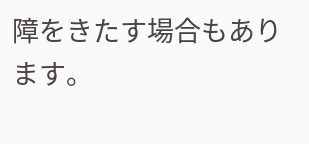障をきたす場合もあります。